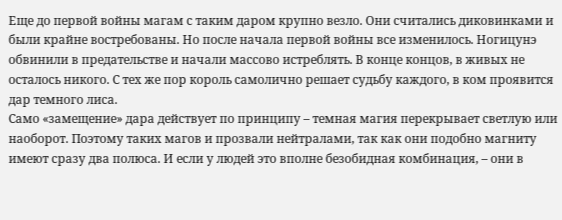Еще до первой войны магам с таким даром крупно везло. Они считались диковинками и были крайне востребованы. Но после начала первой войны все изменилось. Ногицунэ обвинили в предательстве и начали массово истреблять. В конце концов, в живых не осталось никого. С тех же пор король самолично решает судьбу каждого, в ком проявится дар темного лиса.
Само «замещение» дара действует по принципу – темная магия перекрывает светлую или наоборот. Поэтому таких магов и прозвали нейтралами, так как они подобно магниту имеют сразу два полюса. И если у людей это вполне безобидная комбинация, – они в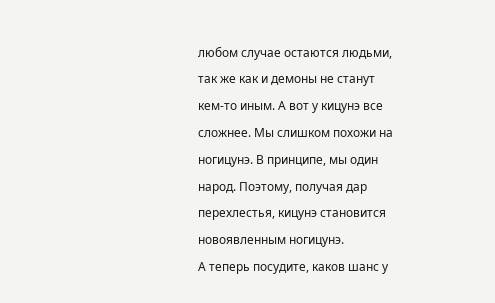любом случае остаются людьми, так же как и демоны не станут кем-то иным. А вот у кицунэ все сложнее. Мы слишком похожи на ногицунэ. В принципе, мы один народ. Поэтому, получая дар перехлестья, кицунэ становится новоявленным ногицунэ.
А теперь посудите, каков шанс у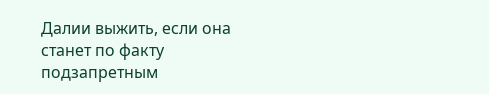Далии выжить, если она станет по факту подзапретным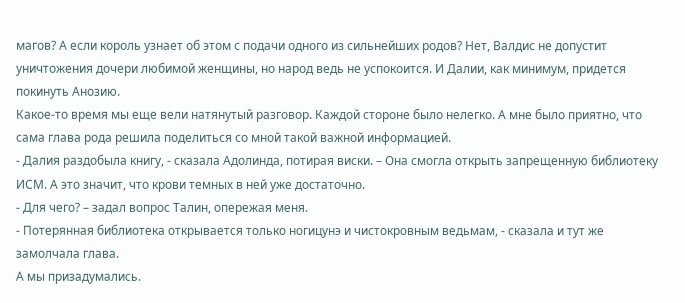магов? А если король узнает об этом с подачи одного из сильнейших родов? Нет, Валдис не допустит уничтожения дочери любимой женщины, но народ ведь не успокоится. И Далии, как минимум, придется покинуть Анозию.
Какое-то время мы еще вели натянутый разговор. Каждой стороне было нелегко. А мне было приятно, что сама глава рода решила поделиться со мной такой важной информацией.
- Далия раздобыла книгу, - сказала Адолинда, потирая виски. – Она смогла открыть запрещенную библиотеку ИСМ. А это значит, что крови темных в ней уже достаточно.
- Для чего? – задал вопрос Талин, опережая меня.
- Потерянная библиотека открывается только ногицунэ и чистокровным ведьмам, - сказала и тут же замолчала глава.
А мы призадумались.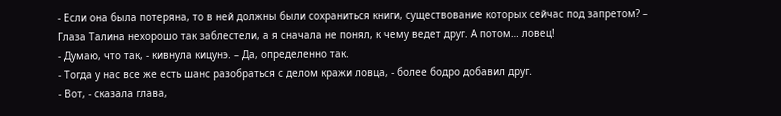- Если она была потеряна, то в ней должны были сохраниться книги, существование которых сейчас под запретом? – Глаза Талина нехорошо так заблестели, а я сначала не понял, к чему ведет друг. А потом… ловец!
- Думаю, что так, - кивнула кицунэ. – Да, определенно так.
- Тогда у нас все же есть шанс разобраться с делом кражи ловца, - более бодро добавил друг.
- Вот, - сказала глава,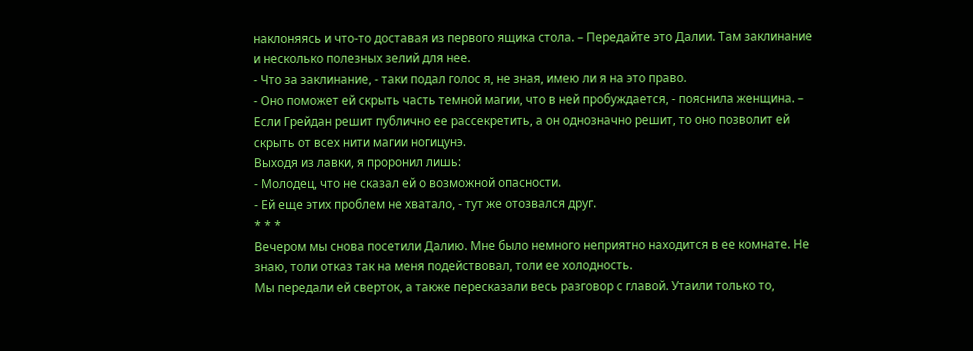наклоняясь и что-то доставая из первого ящика стола. – Передайте это Далии. Там заклинание и несколько полезных зелий для нее.
- Что за заклинание, - таки подал голос я, не зная, имею ли я на это право.
- Оно поможет ей скрыть часть темной магии, что в ней пробуждается, - пояснила женщина. – Если Грейдан решит публично ее рассекретить, а он однозначно решит, то оно позволит ей скрыть от всех нити магии ногицунэ.
Выходя из лавки, я проронил лишь:
- Молодец, что не сказал ей о возможной опасности.
- Ей еще этих проблем не хватало, - тут же отозвался друг.
* * *
Вечером мы снова посетили Далию. Мне было немного неприятно находится в ее комнате. Не знаю, толи отказ так на меня подействовал, толи ее холодность.
Мы передали ей сверток, а также пересказали весь разговор с главой. Утаили только то,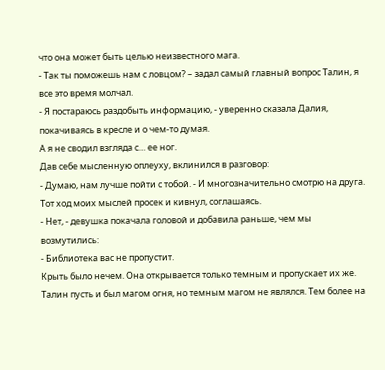что она может быть целью неизвестного мага.
- Так ты поможешь нам с ловцом? – задал самый главный вопрос Талин, я все это время молчал.
- Я постараюсь раздобыть информацию, - уверенно сказала Далия, покачиваясь в кресле и о чем-то думая.
А я не сводил взгляда с… ее ног.
Дав себе мысленную оплеуху, вклинился в разговор:
- Думаю, нам лучше пойти с тобой. - И многозначительно смотрю на друга. Тот ход моих мыслей просек и кивнул, соглашаясь.
- Нет, - девушка покачала головой и добавила раньше, чем мы возмутились:
- Библиотека вас не пропустит.
Крыть было нечем. Она открывается только темным и пропускает их же. Талин пусть и был магом огня, но темным магом не являлся. Тем более на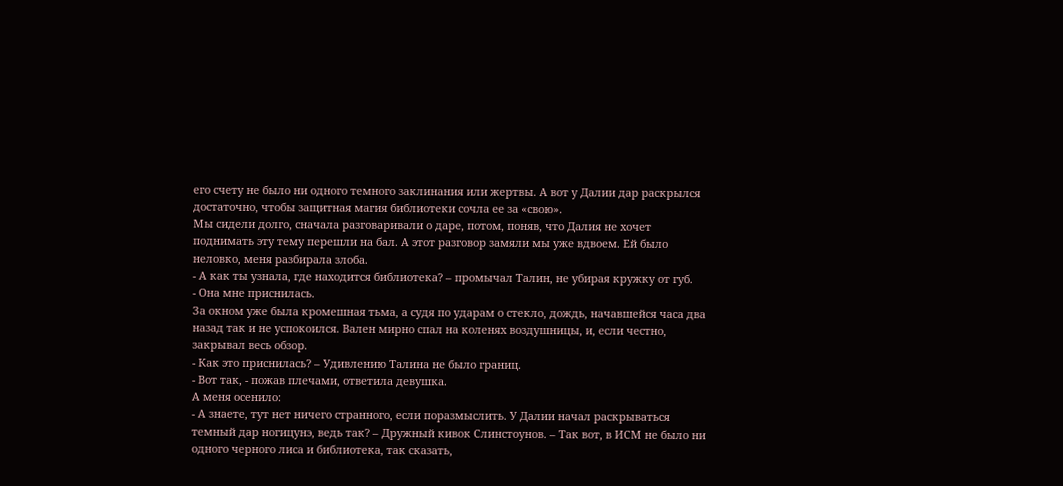его счету не было ни одного темного заклинания или жертвы. А вот у Далии дар раскрылся достаточно, чтобы защитная магия библиотеки сочла ее за «свою».
Мы сидели долго, сначала разговаривали о даре, потом, поняв, что Далия не хочет поднимать эту тему перешли на бал. А этот разговор замяли мы уже вдвоем. Ей было неловко, меня разбирала злоба.
- А как ты узнала, где находится библиотека? – промычал Талин, не убирая кружку от губ.
- Она мне приснилась.
За окном уже была кромешная тьма, а судя по ударам о стекло, дождь, начавшейся часа два назад так и не успокоился. Вален мирно спал на коленях воздушницы, и, если честно, закрывал весь обзор.
- Как это приснилась? – Удивлению Талина не было границ.
- Вот так, - пожав плечами, ответила девушка.
А меня осенило:
- А знаете, тут нет ничего странного, если поразмыслить. У Далии начал раскрываться темный дар ногицунэ, ведь так? – Дружный кивок Слинстоунов. – Так вот, в ИСМ не было ни одного черного лиса и библиотека, так сказать,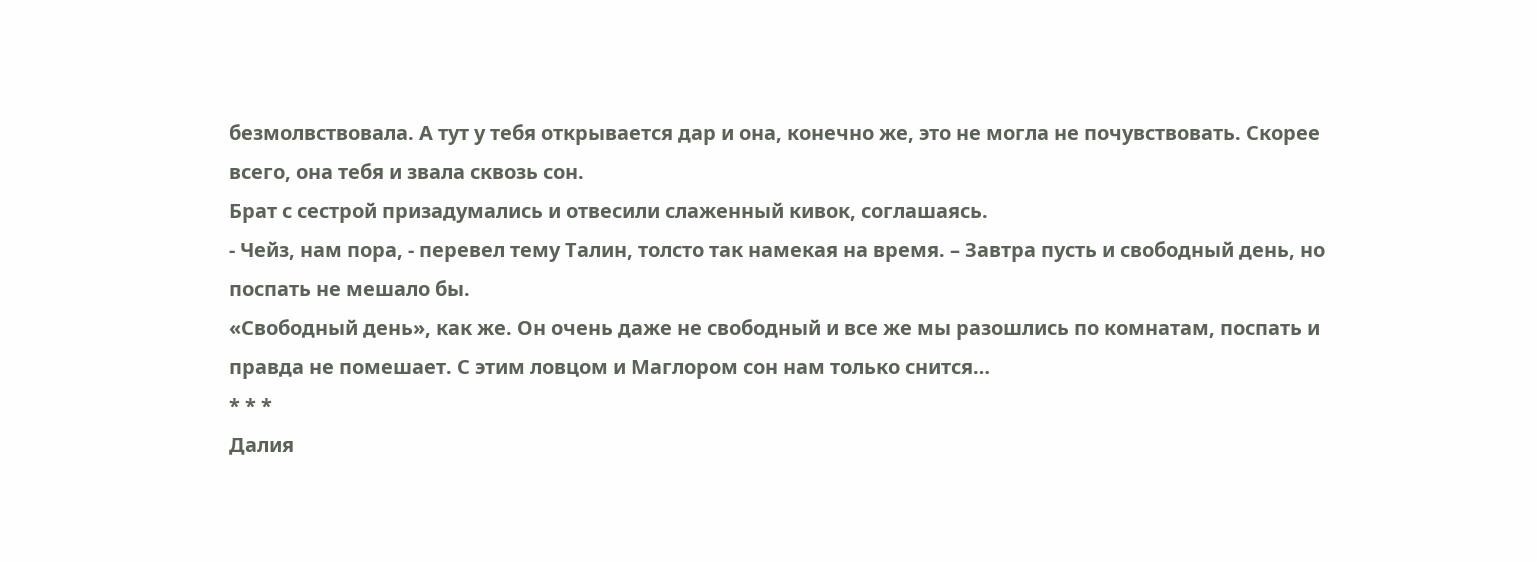безмолвствовала. А тут у тебя открывается дар и она, конечно же, это не могла не почувствовать. Скорее всего, она тебя и звала сквозь сон.
Брат с сестрой призадумались и отвесили слаженный кивок, соглашаясь.
- Чейз, нам пора, - перевел тему Талин, толсто так намекая на время. – Завтра пусть и свободный день, но поспать не мешало бы.
«Свободный день», как же. Он очень даже не свободный и все же мы разошлись по комнатам, поспать и правда не помешает. С этим ловцом и Маглором сон нам только снится…
* * *
Далия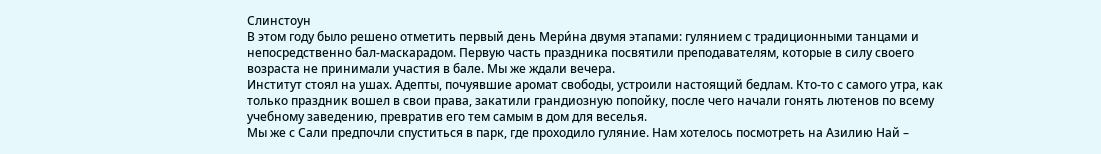Слинстоун
В этом году было решено отметить первый день Мери́на двумя этапами: гулянием с традиционными танцами и непосредственно бал-маскарадом. Первую часть праздника посвятили преподавателям, которые в силу своего возраста не принимали участия в бале. Мы же ждали вечера.
Институт стоял на ушах. Адепты, почуявшие аромат свободы, устроили настоящий бедлам. Кто-то с самого утра, как только праздник вошел в свои права, закатили грандиозную попойку, после чего начали гонять лютенов по всему учебному заведению, превратив его тем самым в дом для веселья.
Мы же с Сали предпочли спуститься в парк, где проходило гуляние. Нам хотелось посмотреть на Азилию Най –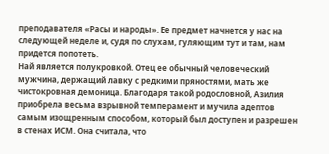преподавателя «Расы и народы». Ее предмет начнется у нас на следующей неделе и, судя по слухам, гуляющим тут и там, нам придется попотеть.
Най является полукровкой. Отец ее обычный человеческий мужчина, держащий лавку с редкими пряностями, мать же чистокровная демоница. Благодаря такой родословной, Азилия приобрела весьма взрывной темперамент и мучила адептов самым изощренным способом, который был доступен и разрешен в стенах ИСМ. Она считала, что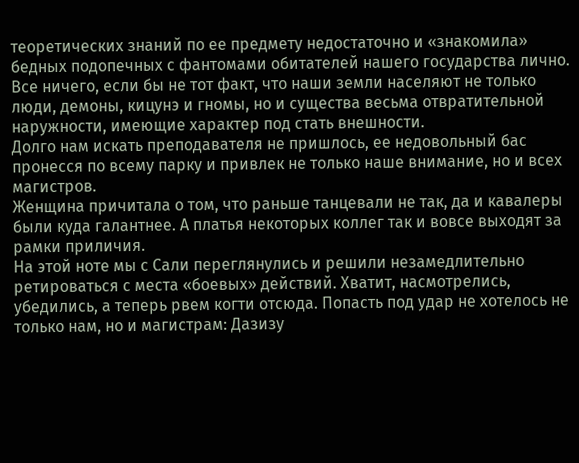теоретических знаний по ее предмету недостаточно и «знакомила» бедных подопечных с фантомами обитателей нашего государства лично. Все ничего, если бы не тот факт, что наши земли населяют не только люди, демоны, кицунэ и гномы, но и существа весьма отвратительной наружности, имеющие характер под стать внешности.
Долго нам искать преподавателя не пришлось, ее недовольный бас пронесся по всему парку и привлек не только наше внимание, но и всех магистров.
Женщина причитала о том, что раньше танцевали не так, да и кавалеры были куда галантнее. А платья некоторых коллег так и вовсе выходят за рамки приличия.
На этой ноте мы с Сали переглянулись и решили незамедлительно ретироваться с места «боевых» действий. Хватит, насмотрелись, убедились, а теперь рвем когти отсюда. Попасть под удар не хотелось не только нам, но и магистрам: Дазизу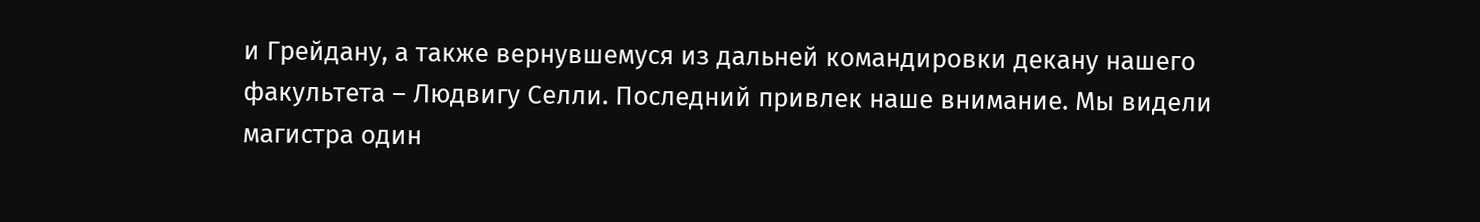и Грейдану, а также вернувшемуся из дальней командировки декану нашего факультета – Людвигу Селли. Последний привлек наше внимание. Мы видели магистра один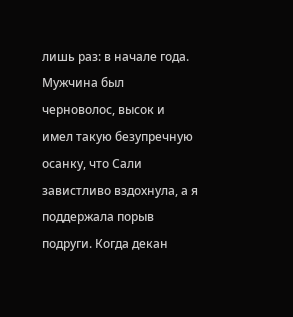лишь раз: в начале года.
Мужчина был черноволос, высок и имел такую безупречную осанку, что Сали завистливо вздохнула, а я поддержала порыв подруги. Когда декан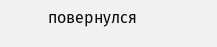повернулся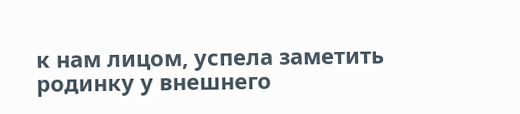к нам лицом, успела заметить родинку у внешнего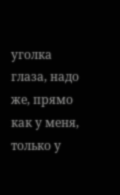уголка глаза, надо же, прямо как у меня, только у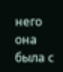него она была с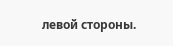левой стороны.